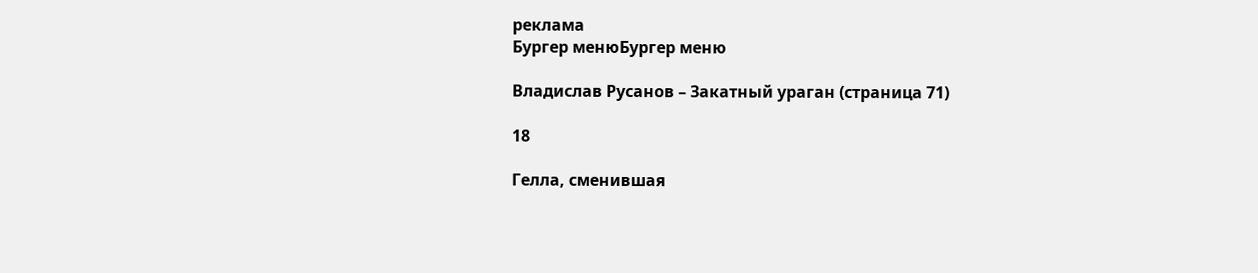реклама
Бургер менюБургер меню

Владислав Русанов – Закатный ураган (страница 71)

18

Гелла, сменившая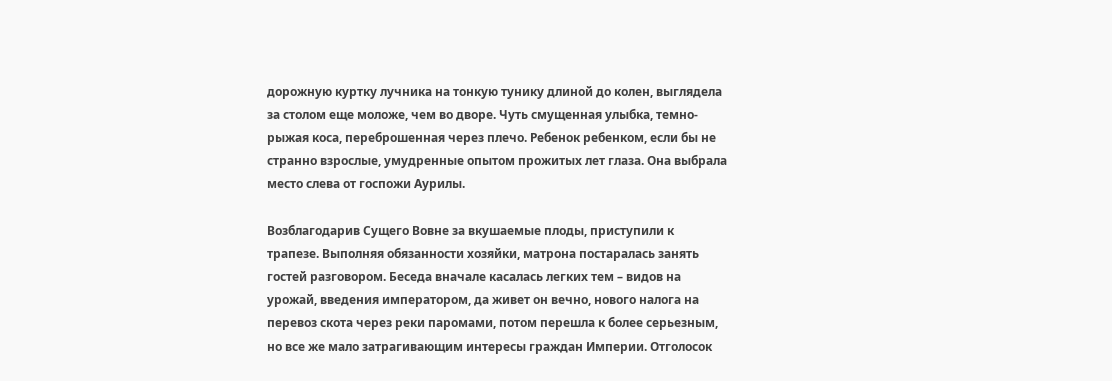дорожную куртку лучника на тонкую тунику длиной до колен, выглядела за столом еще моложе, чем во дворе. Чуть смущенная улыбка, темно-рыжая коса, переброшенная через плечо. Ребенок ребенком, если бы не странно взрослые, умудренные опытом прожитых лет глаза. Она выбрала место слева от госпожи Аурилы.

Возблагодарив Сущего Вовне за вкушаемые плоды, приступили к трапезе. Выполняя обязанности хозяйки, матрона постаралась занять гостей разговором. Беседа вначале касалась легких тем – видов на урожай, введения императором, да живет он вечно, нового налога на перевоз скота через реки паромами, потом перешла к более серьезным, но все же мало затрагивающим интересы граждан Империи. Отголосок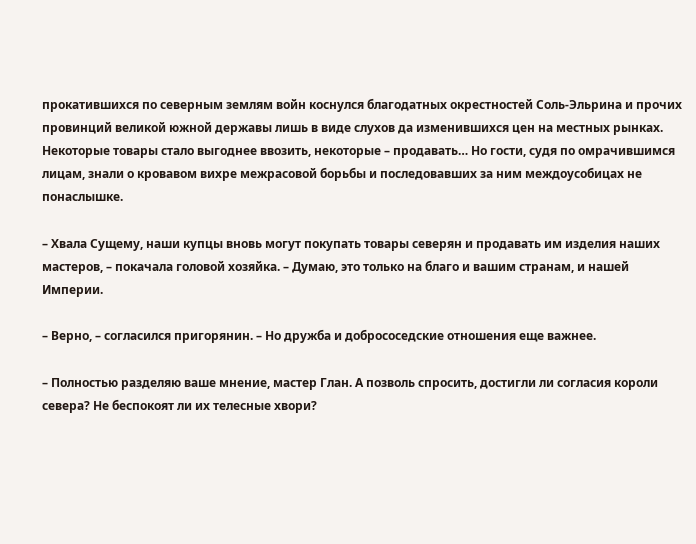прокатившихся по северным землям войн коснулся благодатных окрестностей Соль-Эльрина и прочих провинций великой южной державы лишь в виде слухов да изменившихся цен на местных рынках. Некоторые товары стало выгоднее ввозить, некоторые – продавать… Но гости, судя по омрачившимся лицам, знали о кровавом вихре межрасовой борьбы и последовавших за ним междоусобицах не понаслышке.

– Хвала Сущему, наши купцы вновь могут покупать товары северян и продавать им изделия наших мастеров, – покачала головой хозяйка. – Думаю, это только на благо и вашим странам, и нашей Империи.

– Верно, – согласился пригорянин. – Но дружба и добрососедские отношения еще важнее.

– Полностью разделяю ваше мнение, мастер Глан. А позволь спросить, достигли ли согласия короли севера? Не беспокоят ли их телесные хвори?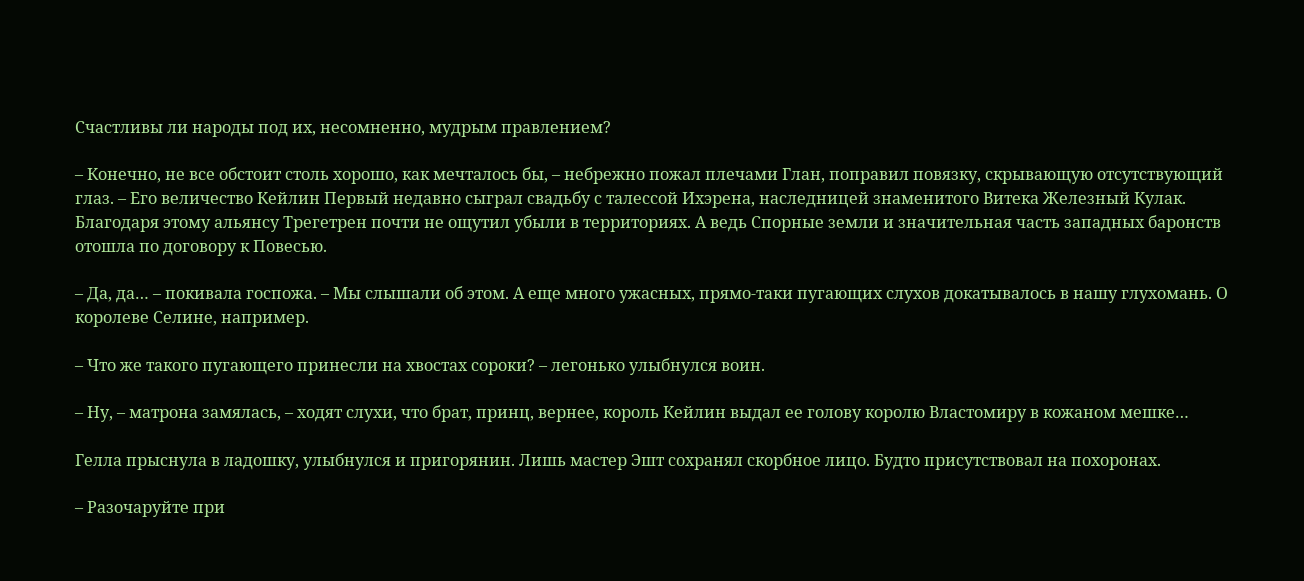Счастливы ли народы под их, несомненно, мудрым правлением?

– Конечно, не все обстоит столь хорошо, как мечталось бы, – небрежно пожал плечами Глан, поправил повязку, скрывающую отсутствующий глаз. – Его величество Кейлин Первый недавно сыграл свадьбу с талессой Ихэрена, наследницей знаменитого Витека Железный Кулак. Благодаря этому альянсу Трегетрен почти не ощутил убыли в территориях. А ведь Спорные земли и значительная часть западных баронств отошла по договору к Повесью.

– Да, да… – покивала госпожа. – Мы слышали об этом. А еще много ужасных, прямо-таки пугающих слухов докатывалось в нашу глухомань. О королеве Селине, например.

– Что же такого пугающего принесли на хвостах сороки? – легонько улыбнулся воин.

– Ну, – матрона замялась, – ходят слухи, что брат, принц, вернее, король Кейлин выдал ее голову королю Властомиру в кожаном мешке…

Гелла прыснула в ладошку, улыбнулся и пригорянин. Лишь мастер Эшт сохранял скорбное лицо. Будто присутствовал на похоронах.

– Разочаруйте при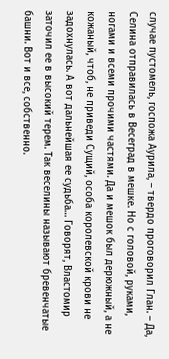случае пустомель, госпожа Аурила, – твердо проговорил Глан. – Да, Селина отправилась в Весеград в мешке. Но с головой, руками, ногами и всеми прочими частями. Да и мешок был дерюжный, а не кожаный, чтоб, не приведи Сущий, особа королевской крови не задохнулась. А вот дальнейшая ее судьба… Говорят, Властомир заточил ее в высокий терем. Так веселины называют бревенчатые башни. Вот и все, собственно.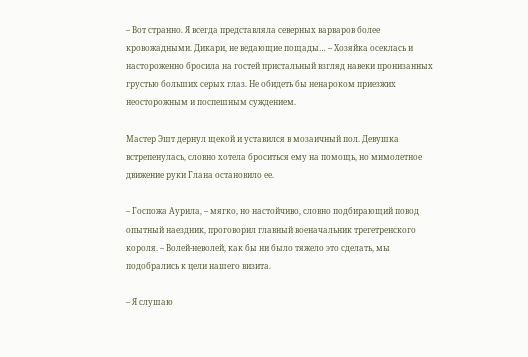– Вот странно. Я всегда представляла северных варваров более кровожадными. Дикари, не ведающие пощады… – Хозяйка осеклась и настороженно бросила на гостей пристальный взгляд навеки пронизанных грустью больших серых глаз. Не обидеть бы ненароком приезжих неосторожным и поспешным суждением.

Мастер Эшт дернул щекой и уставился в мозаичный пол. Девушка встрепенулась, словно хотела броситься ему на помощь, но мимолетное движение руки Глана остановило ее.

– Госпожа Аурила, – мягко, но настойчиво, словно подбирающий повод опытный наездник, проговорил главный военачальник трегетренского короля. – Волей-неволей, как бы ни было тяжело это сделать, мы подобрались к цели нашего визита.

– Я слушаю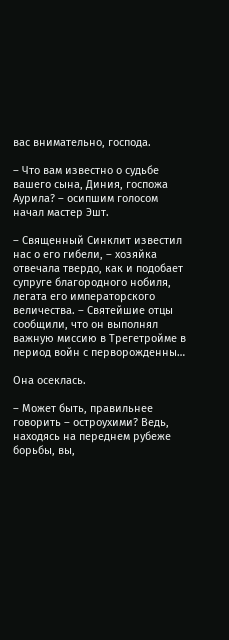вас внимательно, господа.

– Что вам известно о судьбе вашего сына, Диния, госпожа Аурила? – осипшим голосом начал мастер Эшт.

– Священный Синклит известил нас о его гибели, – хозяйка отвечала твердо, как и подобает супруге благородного нобиля, легата его императорского величества. – Святейшие отцы сообщили, что он выполнял важную миссию в Трегетройме в период войн с перворожденны…

Она осеклась.

– Может быть, правильнее говорить – остроухими? Ведь, находясь на переднем рубеже борьбы, вы,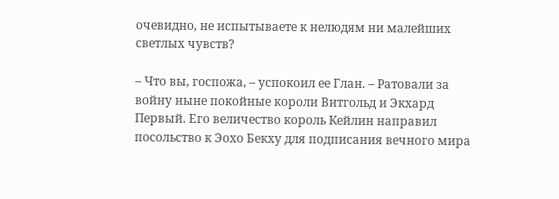очевидно, не испытываете к нелюдям ни малейших светлых чувств?

– Что вы, госпожа, – успокоил ее Глан. – Ратовали за войну ныне покойные короли Витгольд и Экхард Первый. Его величество король Кейлин направил посольство к Эохо Бекху для подписания вечного мира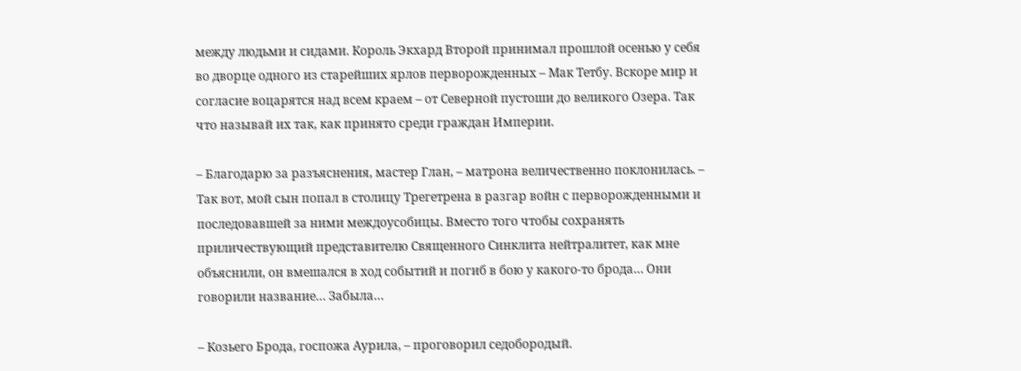между людьми и сидами. Король Экхард Второй принимал прошлой осенью у себя во дворце одного из старейших ярлов перворожденных – Мак Тетбу. Вскоре мир и согласие воцарятся над всем краем – от Северной пустоши до великого Озера. Так что называй их так, как принято среди граждан Империи.

– Благодарю за разъяснения, мастер Глан, – матрона величественно поклонилась. – Так вот, мой сын попал в столицу Трегетрена в разгар войн с перворожденными и последовавшей за ними междоусобицы. Вместо того чтобы сохранять приличествующий представителю Священного Синклита нейтралитет, как мне объяснили, он вмешался в ход событий и погиб в бою у какого-то брода… Они говорили название… Забыла…

– Козьего Брода, госпожа Аурила, – проговорил седобородый.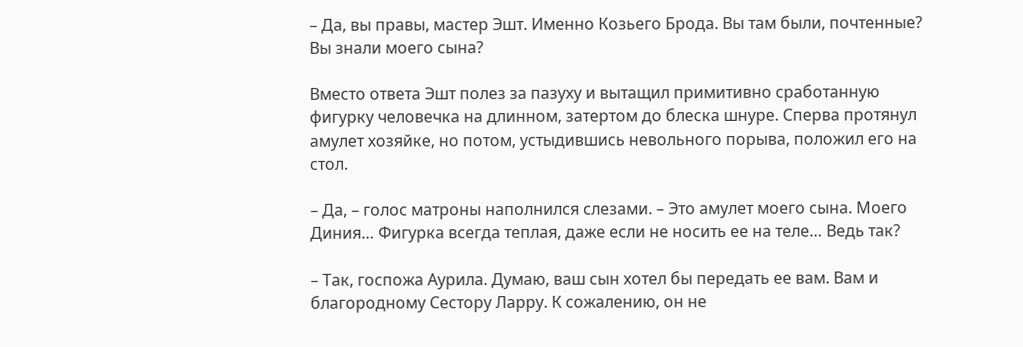– Да, вы правы, мастер Эшт. Именно Козьего Брода. Вы там были, почтенные? Вы знали моего сына?

Вместо ответа Эшт полез за пазуху и вытащил примитивно сработанную фигурку человечка на длинном, затертом до блеска шнуре. Сперва протянул амулет хозяйке, но потом, устыдившись невольного порыва, положил его на стол.

– Да, – голос матроны наполнился слезами. – Это амулет моего сына. Моего Диния… Фигурка всегда теплая, даже если не носить ее на теле… Ведь так?

– Так, госпожа Аурила. Думаю, ваш сын хотел бы передать ее вам. Вам и благородному Сестору Ларру. К сожалению, он не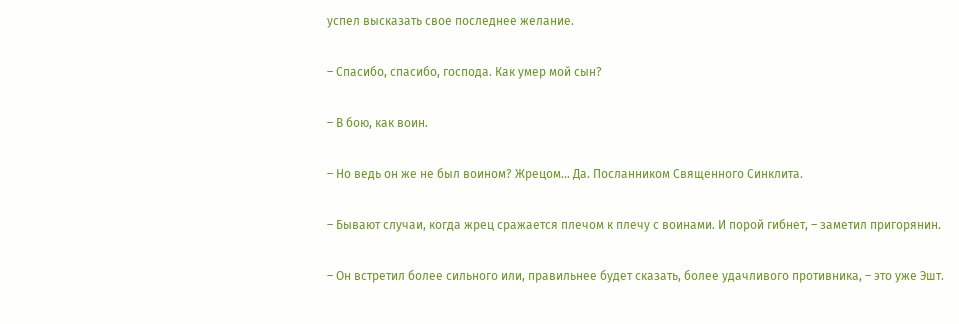успел высказать свое последнее желание.

– Спасибо, спасибо, господа. Как умер мой сын?

– В бою, как воин.

– Но ведь он же не был воином? Жрецом… Да. Посланником Священного Синклита.

– Бывают случаи, когда жрец сражается плечом к плечу с воинами. И порой гибнет, – заметил пригорянин.

– Он встретил более сильного или, правильнее будет сказать, более удачливого противника, – это уже Эшт.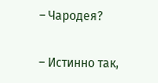– Чародея?

– Истинно так,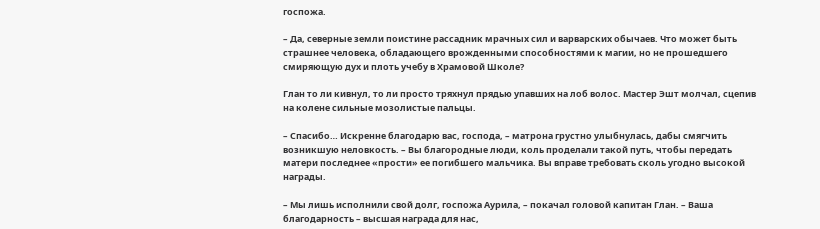госпожа.

– Да, северные земли поистине рассадник мрачных сил и варварских обычаев. Что может быть страшнее человека, обладающего врожденными способностями к магии, но не прошедшего смиряющую дух и плоть учебу в Храмовой Школе?

Глан то ли кивнул, то ли просто тряхнул прядью упавших на лоб волос. Мастер Эшт молчал, сцепив на колене сильные мозолистые пальцы.

– Спасибо… Искренне благодарю вас, господа, – матрона грустно улыбнулась, дабы смягчить возникшую неловкость. – Вы благородные люди, коль проделали такой путь, чтобы передать матери последнее «прости» ее погибшего мальчика. Вы вправе требовать сколь угодно высокой награды.

– Мы лишь исполнили свой долг, госпожа Аурила, – покачал головой капитан Глан. – Ваша благодарность – высшая награда для нас,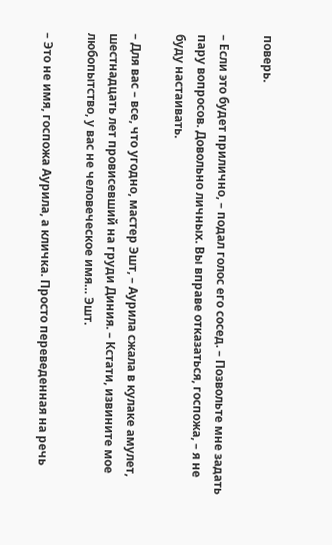поверь.

– Если это будет прилично, – подал голос его сосед. – Позвольте мне задать пару вопросов. Довольно личных. Вы вправе отказаться, госпожа, – я не буду настаивать.

– Для вас – все, что угодно, мастер Эшт, – Аурила сжала в кулаке амулет, шестнадцать лет провисевший на груди Диния. – Кстати, извините мое любопытство, у вас не человеческое имя… Эшт.

– Это не имя, госпожа Аурила, а кличка. Просто переведенная на речь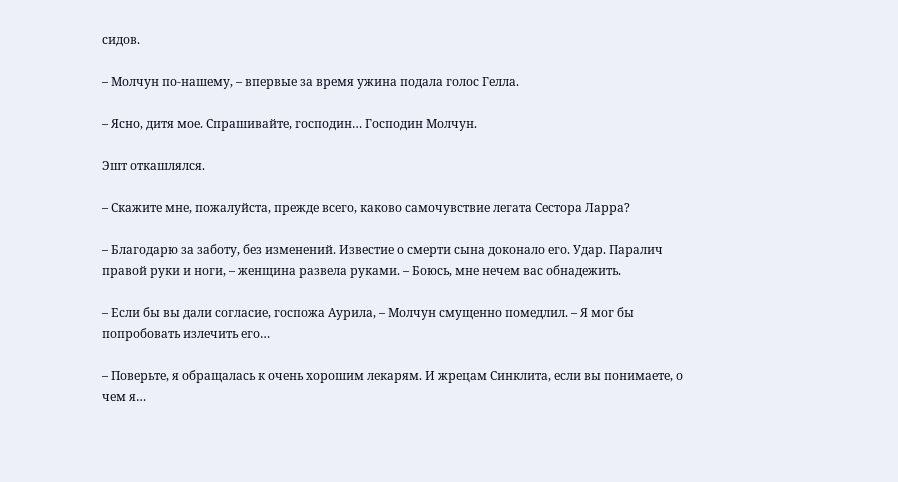сидов.

– Молчун по-нашему, – впервые за время ужина подала голос Гелла.

– Ясно, дитя мое. Спрашивайте, господин… Господин Молчун.

Эшт откашлялся.

– Скажите мне, пожалуйста, прежде всего, каково самочувствие легата Сестора Ларра?

– Благодарю за заботу, без изменений. Известие о смерти сына доконало его. Удар. Паралич правой руки и ноги, – женщина развела руками. – Боюсь, мне нечем вас обнадежить.

– Если бы вы дали согласие, госпожа Аурила, – Молчун смущенно помедлил. – Я мог бы попробовать излечить его…

– Поверьте, я обращалась к очень хорошим лекарям. И жрецам Синклита, если вы понимаете, о чем я…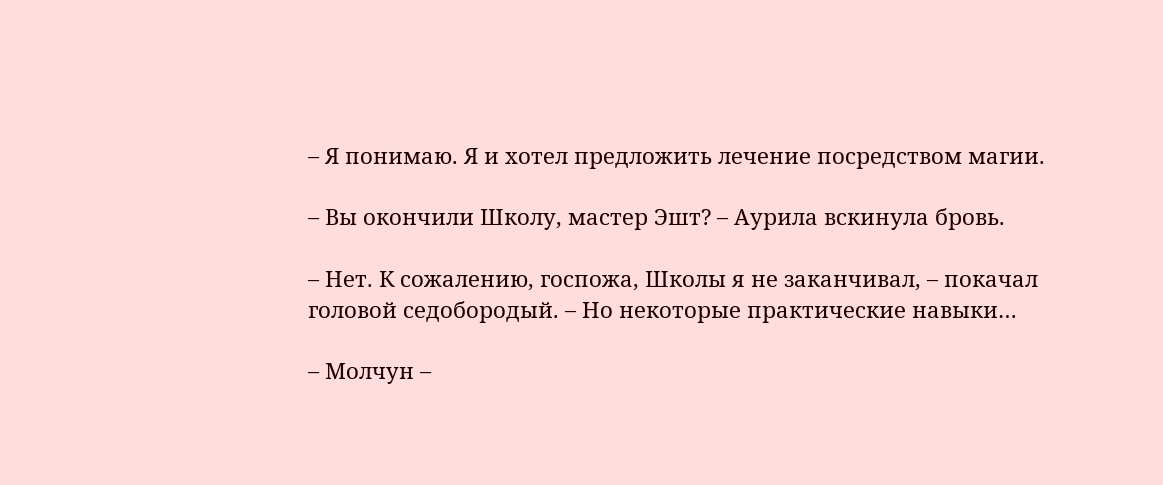– Я понимаю. Я и хотел предложить лечение посредством магии.

– Вы окончили Школу, мастер Эшт? – Аурила вскинула бровь.

– Нет. К сожалению, госпожа, Школы я не заканчивал, – покачал головой седобородый. – Но некоторые практические навыки…

– Молчун –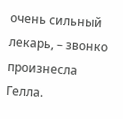очень сильный лекарь, – звонко произнесла Гелла.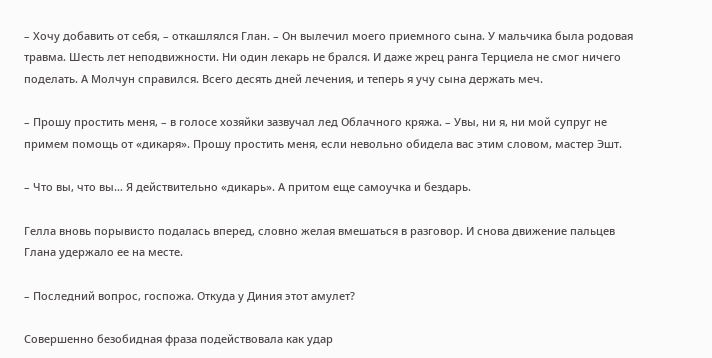– Хочу добавить от себя, – откашлялся Глан. – Он вылечил моего приемного сына. У мальчика была родовая травма. Шесть лет неподвижности. Ни один лекарь не брался. И даже жрец ранга Терциела не смог ничего поделать. А Молчун справился. Всего десять дней лечения, и теперь я учу сына держать меч.

– Прошу простить меня, – в голосе хозяйки зазвучал лед Облачного кряжа. – Увы, ни я, ни мой супруг не примем помощь от «дикаря». Прошу простить меня, если невольно обидела вас этим словом, мастер Эшт.

– Что вы, что вы… Я действительно «дикарь». А притом еще самоучка и бездарь.

Гелла вновь порывисто подалась вперед, словно желая вмешаться в разговор. И снова движение пальцев Глана удержало ее на месте.

– Последний вопрос, госпожа. Откуда у Диния этот амулет?

Совершенно безобидная фраза подействовала как удар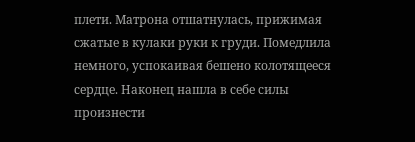плети. Матрона отшатнулась, прижимая сжатые в кулаки руки к груди. Помедлила немного, успокаивая бешено колотящееся сердце. Наконец нашла в себе силы произнести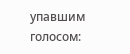упавшим голосом: